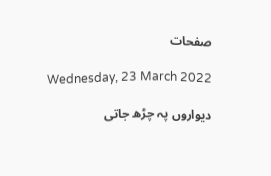صفحات

Wednesday, 23 March 2022

دیواروں پہ چڑھ جاتی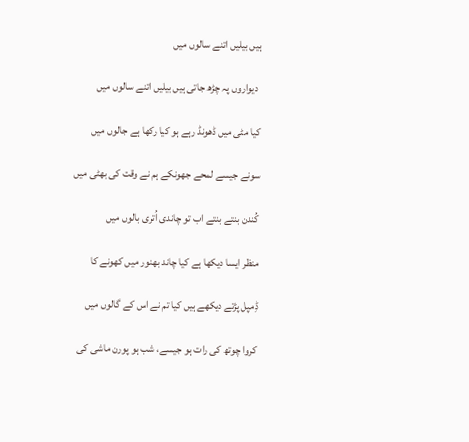ہیں بیلیں اتنے سالوں میں

 دیواروں پہ چڑھ جاتی ہیں بیلیں اتنے سالوں میں

کیا مٹی میں ڈھونڈ رہے ہو کیا رکھا ہے جالوں میں

سونے جیسے لمحے جھونکے ہم نے وقت کی بھٹی میں

کُندن بنتے بنتے اب تو چاندی اُتری بالوں میں

منظر ایسا دیکھا ہے کیا چاند بھنور میں کھونے کا

ڈِمپل پڑتے دیکھے ہیں کیا تم نے اس کے گالوں میں

کروا چوتھ کی رات ہو جیسے، شب ہو پورن ماشی کی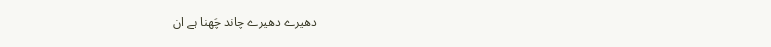دھیرے دھیرے چاند چَھنا ہے ان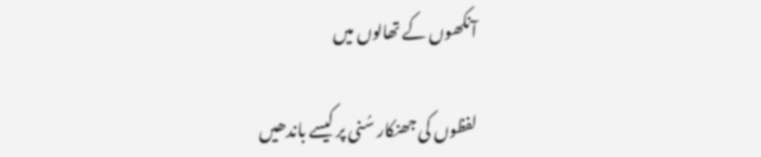آنکھوں کے تھالوں میں

لفظوں کی جھنکار سُنی پر کیسے باندھیں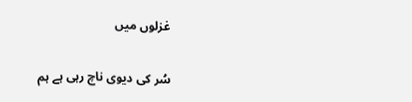غزلوں میں

سُر کی دیوی ناچ رہی ہے ہم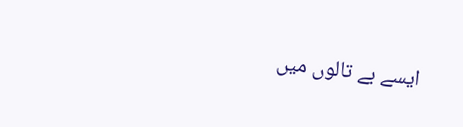ایسے بے تالوں میں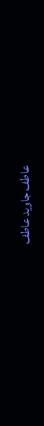عاطف جاوید عاطف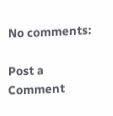No comments:

Post a Comment